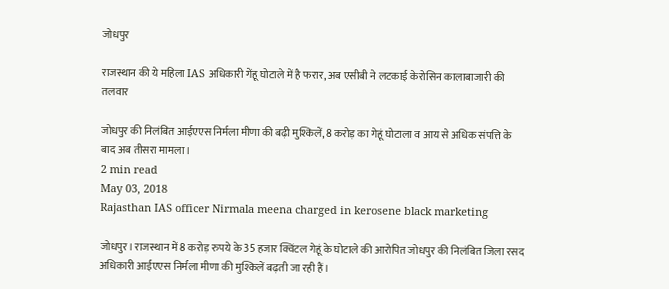जोधपुर

राजस्थान की ये महिला IAS अधिकारी गेंहू घोटाले में है फरार, अब एसीबी ने लटकाई केरोसिन कालाबाजारी की तलवार

जोधपुर की निलंबित आईएएस निर्मला मीणा की बढ़ी मुश्किलें, 8 करोड़ का गेहूं घोटाला व आय से अधिक संपत्ति के बाद अब तीसरा मामला।
2 min read
May 03, 2018
Rajasthan IAS officer Nirmala meena charged in kerosene black marketing

जोधपुर। राजस्थान में 8 करोड़ रुपये के 35 हजार क्विंटल गेहूं के घोटाले की आरोपित जोधपुर की निलंबित जिला रसद अधिकारी आईएएस निर्मला मीणा की मुश्किलें बढ़ती जा रही हैं।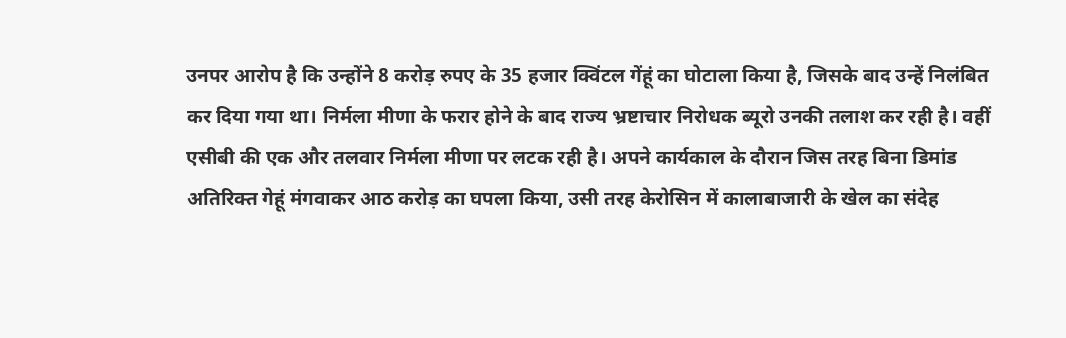उनपर आरोप है कि उन्होंने 8 करोड़ रुपए के 35 हजार क्विंटल गेंहूं का घोटाला किया है, जिसके बाद उन्हें निलंबित कर दिया गया था। निर्मला मीणा के फरार होने के बाद राज्य भ्रष्टाचार निरोधक ब्यूरो उनकी तलाश कर रही है। वहीं एसीबी की एक और तलवार निर्मला मीणा पर लटक रही है। अपने कार्यकाल के दौरान जिस तरह बिना डिमांड अतिरिक्त गेहूं मंगवाकर आठ करोड़ का घपला किया, उसी तरह केरोसिन में कालाबाजारी के खेल का संदेह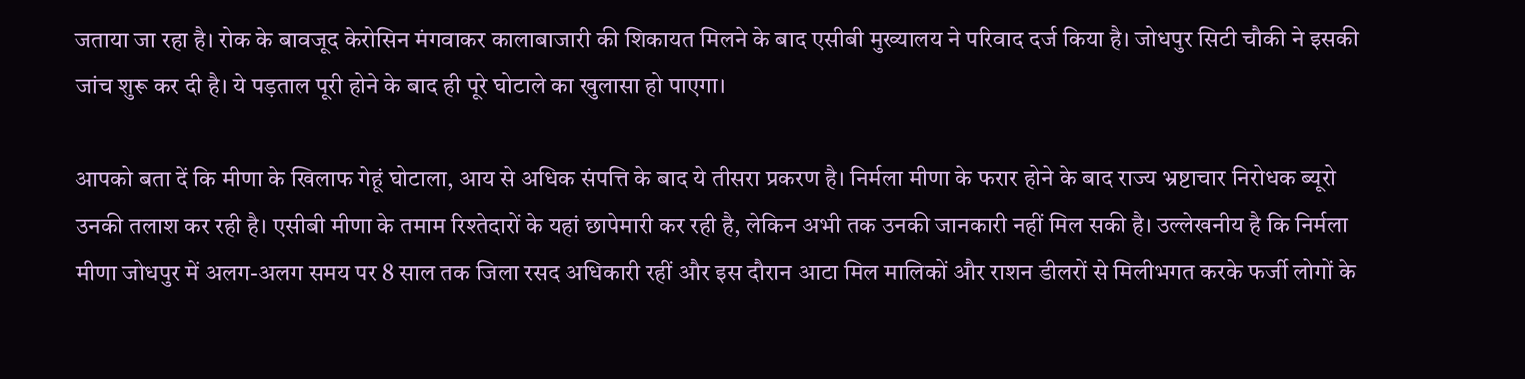जताया जा रहा है। रोक के बावजूद केरोसिन मंगवाकर कालाबाजारी की शिकायत मिलने के बाद एसीबी मुख्यालय ने परिवाद दर्ज किया है। जोधपुर सिटी चौकी ने इसकी जांच शुरू कर दी है। ये पड़ताल पूरी होने के बाद ही पूरे घोटाले का खुलासा हो पाएगा।

आपको बता दें कि मीणा के खिलाफ गेहूं घोटाला, आय से अधिक संपत्ति के बाद ये तीसरा प्रकरण है। निर्मला मीणा के फरार होने के बाद राज्य भ्रष्टाचार निरोधक ब्यूरो उनकी तलाश कर रही है। एसीबी मीणा के तमाम रिश्तेदारों के यहां छापेमारी कर रही है, लेकिन अभी तक उनकी जानकारी नहीं मिल सकी है। उल्लेखनीय है कि निर्मला मीणा जोधपुर में अलग-अलग समय पर 8 साल तक जिला रसद अधिकारी रहीं और इस दौरान आटा मिल मालिकों और राशन डीलरों से मिलीभगत करके फर्जी लोगों के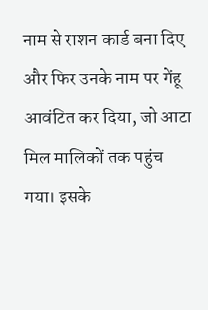नाम से राशन कार्ड बना दिए और फिर उनके नाम पर गेंहू आवंटित कर दिया, जो आटा मिल मालिकों तक पहुंच गया। इसके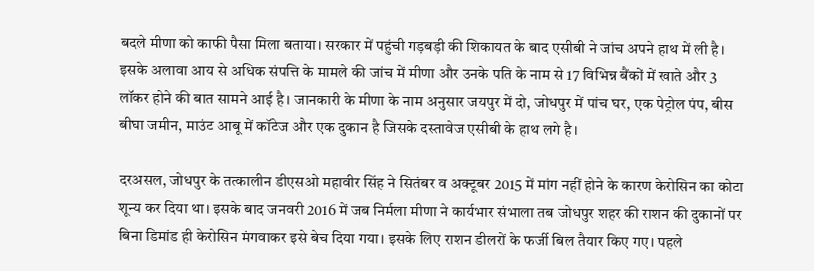बदले मीणा को काफी पैसा मिला बताया। सरकार में पहुंची गड़बड़ी की शिकायत के बाद एसीबी ने जांच अपने हाथ में ली है। इसके अलावा आय से अधिक संपत्ति के मामले की जांच में मीणा और उनके पति के नाम से 17 विभिन्न बैंकों में खाते और 3 लॉकर होने की बात सामने आई है। जानकारी के मीणा के नाम अनुसार जयपुर में दो, जोधपुर में पांच घर, एक पेट्रोल पंप, बीस बीघा जमीन, माउंट आबू में कॉटेज और एक दुकान है जिसके दस्तावेज एसीबी के हाथ लगे है।

दरअसल, जोधपुर के तत्कालीन डीएसओ महावीर सिंह ने सितंबर व अक्टूबर 2015 में मांग नहीं होने के कारण केरोसिन का कोटा शून्य कर दिया था। इसके बाद जनवरी 2016 में जब निर्मला मीणा ने कार्यभार संभाला तब जोधपुर शहर की राशन की दुकानों पर बिना डिमांड ही केरोसिन मंगवाकर इसे बेच दिया गया। इसके लिए राशन डीलरों के फर्जी बिल तैयार किए गए। पहले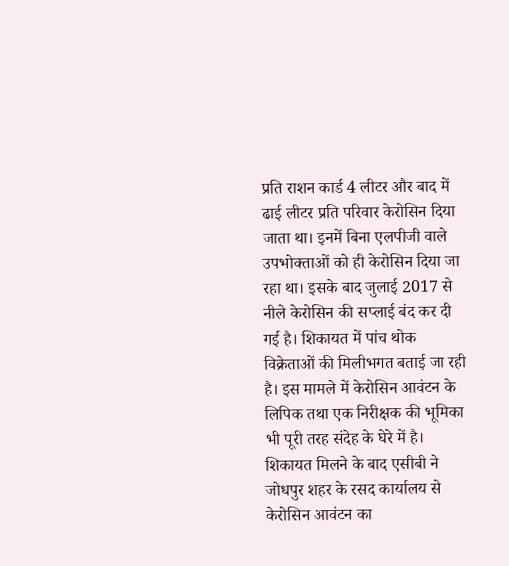प्रति राशन कार्ड 4 लीटर और बाद में ढाई लीटर प्रति परिवार केरोसिन दिया जाता था। इनमें बिना एलपीजी वाले उपभोक्ताओं को ही केरोसिन दिया जा रहा था। इसके बाद जुलाई 2017 से नीले केरोसिन की सप्लाई बंद कर दी गई है। शिकायत में पांच थोक विक्रेताओं की मिलीभगत बताई जा रही है। इस मामले में केरोसिन आवंटन के लिपिक तथा एक निरीक्षक की भूमिका भी पूरी तरह संदेह के घेरे में है। शिकायत मिलने के बाद एसीबी ने जोधपुर शहर के रसद कार्यालय से केरोसिन आवंटन का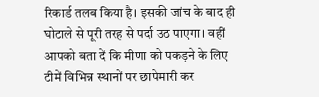रिकार्ड तलब किया है। इसकी जांच के बाद ही घोटाले से पूरी तरह से पर्दा उठ पाएगा। वहीं आपको बता दें कि मीणा को पकड़ने के लिए टीमें विभिन्न स्थानों पर छापेमारी कर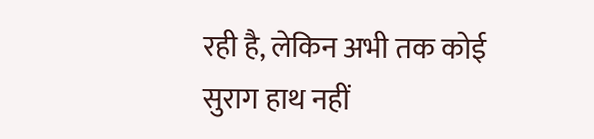रही है, लेकिन अभी तक कोई सुराग हाथ नहीं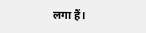लगा हैं।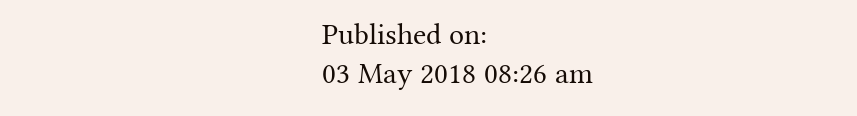Published on:
03 May 2018 08:26 am